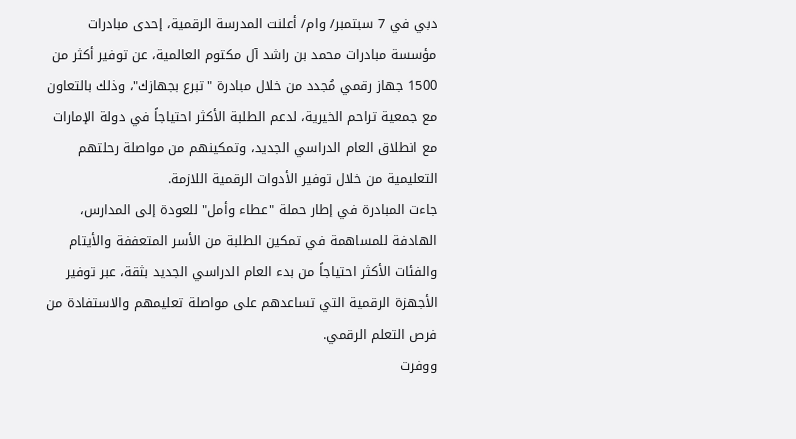دبي في 7 سبتمبر/ وام/ أعلنت المدرسة الرقمية، إحدى مبادرات مؤسسة مبادرات محمد بن راشد آل مكتوم العالمية، عن توفير أكثر من 1500 جهاز رقمي مُجدد من خلال مبادرة "تبرع بجهازك"، وذلك بالتعاون مع جمعية تراحم الخيرية، لدعم الطلبة الأكثر احتياجاً في دولة الإمارات مع انطلاق العام الدراسي الجديد، وتمكينهم من مواصلة رحلتهم التعليمية من خلال توفير الأدوات الرقمية اللازمة.
جاءت المبادرة في إطار حملة "عطاء وأمل" للعودة إلى المدارس، الهادفة للمساهمة في تمكين الطلبة من الأسر المتعففة والأيتام والفئات الأكثر احتياجاً من بدء العام الدراسي الجديد بثقة، عبر توفير الأجهزة الرقمية التي تساعدهم على مواصلة تعليمهم والاستفادة من فرص التعلم الرقمي.
ووفرت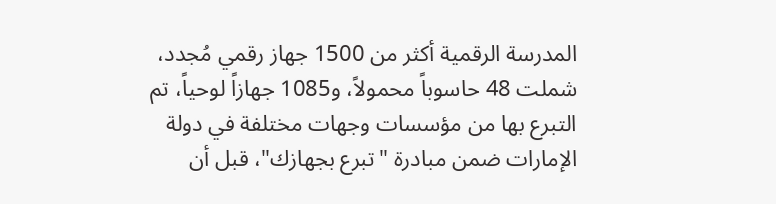المدرسة الرقمية أكثر من 1500 جهاز رقمي مُجدد، شملت 48 حاسوباً محمولاً، و1085 جهازاً لوحياً، تم التبرع بها من مؤسسات وجهات مختلفة في دولة الإمارات ضمن مبادرة "تبرع بجهازك"، قبل أن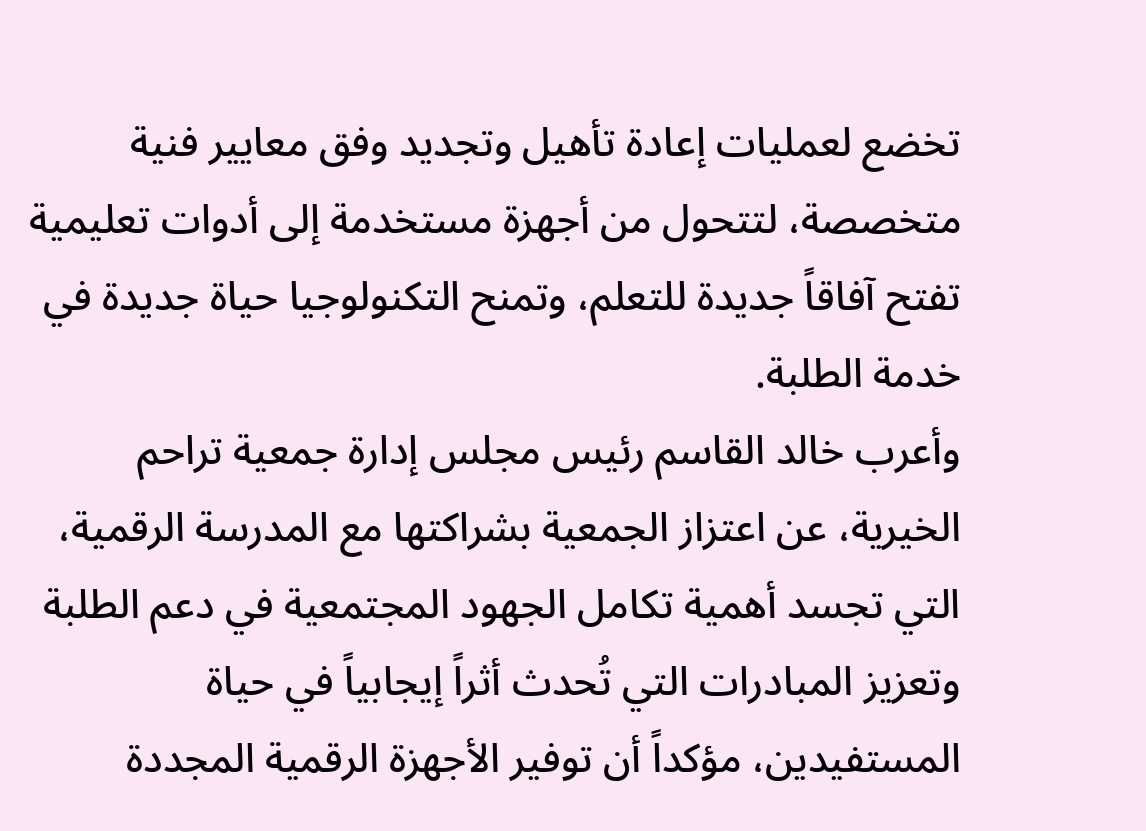تخضع لعمليات إعادة تأهيل وتجديد وفق معايير فنية متخصصة، لتتحول من أجهزة مستخدمة إلى أدوات تعليمية تفتح آفاقاً جديدة للتعلم، وتمنح التكنولوجيا حياة جديدة في خدمة الطلبة.
وأعرب خالد القاسم رئيس مجلس إدارة جمعية تراحم الخيرية، عن اعتزاز الجمعية بشراكتها مع المدرسة الرقمية، التي تجسد أهمية تكامل الجهود المجتمعية في دعم الطلبة وتعزيز المبادرات التي تُحدث أثراً إيجابياً في حياة المستفيدين، مؤكداً أن توفير الأجهزة الرقمية المجددة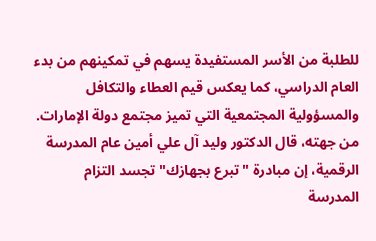للطلبة من الأسر المستفيدة يسهم في تمكينهم من بدء العام الدراسي، كما يعكس قيم العطاء والتكافل والمسؤولية المجتمعية التي تميز مجتمع دولة الإمارات.
من جهته، قال الدكتور وليد آل علي أمين عام المدرسة الرقمية، إن مبادرة "تبرع بجهازك" تجسد التزام المدرسة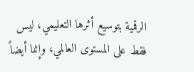الرقمية بتوسيع أثرها التعليمي، ليس فقط على المستوى العالمي، وإنما أيضاً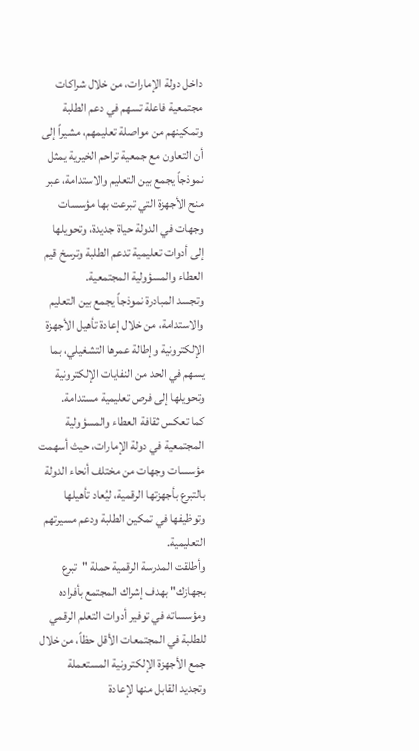داخل دولة الإمارات، من خلال شراكات مجتمعية فاعلة تسهم في دعم الطلبة وتمكينهم من مواصلة تعليمهم، مشيراً إلى أن التعاون مع جمعية تراحم الخيرية يمثل نموذجاً يجمع بين التعليم والاستدامة، عبر منح الأجهزة التي تبرعت بها مؤسسات وجهات في الدولة حياة جديدة، وتحويلها إلى أدوات تعليمية تدعم الطلبة وترسخ قيم العطاء والمسؤولية المجتمعية.
وتجسد المبادرة نموذجاً يجمع بين التعليم والاستدامة، من خلال إعادة تأهيل الأجهزة الإلكترونية وإطالة عمرها التشغيلي، بما يسهم في الحد من النفايات الإلكترونية وتحويلها إلى فرص تعليمية مستدامة.
كما تعكس ثقافة العطاء والمسؤولية المجتمعية في دولة الإمارات، حيث أسهمت مؤسسات وجهات من مختلف أنحاء الدولة بالتبرع بأجهزتها الرقمية، ليُعاد تأهيلها وتوظيفها في تمكين الطلبة ودعم مسيرتهم التعليمية.
وأطلقت المدرسة الرقمية حملة "تبرع بجهازك" بهدف إشراك المجتمع بأفراده ومؤسساته في توفير أدوات التعلم الرقمي للطلبة في المجتمعات الأقل حظاً، من خلال جمع الأجهزة الإلكترونية المستعملة وتجديد القابل منها لإعادة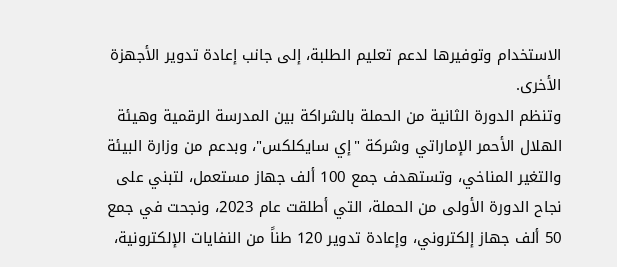الاستخدام وتوفيرها لدعم تعليم الطلبة، إلى جانب إعادة تدوير الأجهزة الأخرى.
وتنظم الدورة الثانية من الحملة بالشراكة بين المدرسة الرقمية وهيئة الهلال الأحمر الإماراتي وشركة "إي سايكلكس"، وبدعم من وزارة البيئة والتغير المناخي، وتستهدف جمع 100 ألف جهاز مستعمل، لتبني على نجاح الدورة الأولى من الحملة، التي أطلقت عام 2023، ونجحت في جمع 50 ألف جهاز إلكتروني، وإعادة تدوير 120 طناً من النفايات الإلكترونية،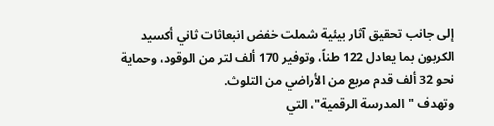إلى جانب تحقيق آثار بيئية شملت خفض انبعاثات ثاني أكسيد الكربون بما يعادل 122 طناً، وتوفير 170 ألف لتر من الوقود، وحماية نحو 32 ألف قدم مربع من الأراضي من التلوث.
وتهدف "المدرسة الرقمية"، التي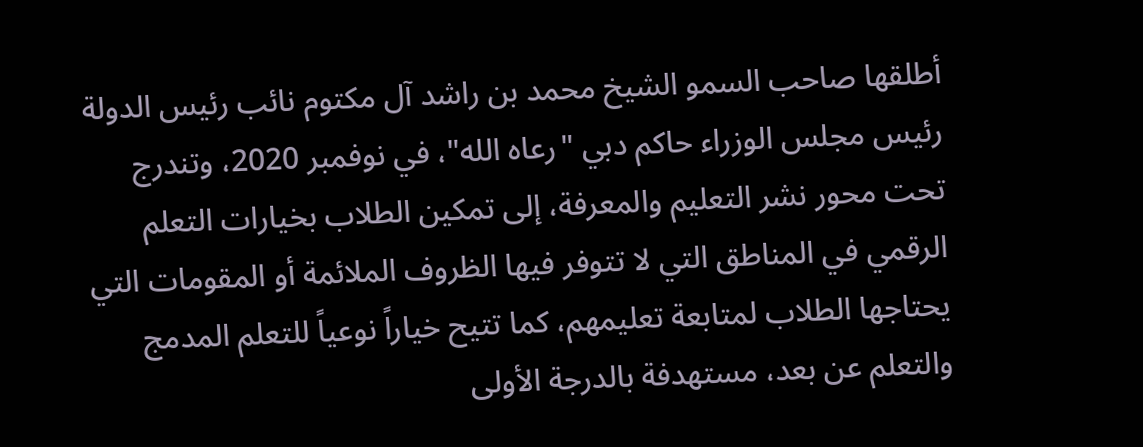أطلقها صاحب السمو الشيخ محمد بن راشد آل مكتوم نائب رئيس الدولة رئيس مجلس الوزراء حاكم دبي "رعاه الله"، في نوفمبر 2020، وتندرج تحت محور نشر التعليم والمعرفة، إلى تمكين الطلاب بخيارات التعلم الرقمي في المناطق التي لا تتوفر فيها الظروف الملائمة أو المقومات التي يحتاجها الطلاب لمتابعة تعليمهم، كما تتيح خياراً نوعياً للتعلم المدمج والتعلم عن بعد، مستهدفة بالدرجة الأولى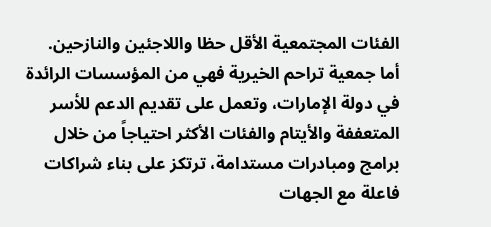الفئات المجتمعية الأقل حظا واللاجئين والنازحين.
أما جمعية تراحم الخيرية فهي من المؤسسات الرائدة في دولة الإمارات، وتعمل على تقديم الدعم للأسر المتعففة والأيتام والفئات الأكثر احتياجاً من خلال برامج ومبادرات مستدامة، ترتكز على بناء شراكات فاعلة مع الجهات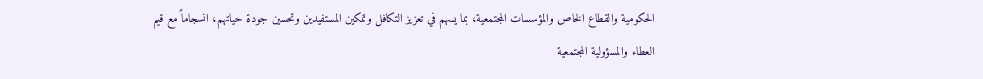الحكومية والقطاع الخاص والمؤسسات المجتمعية، بما يسهم في تعزيز التكافل وتمكين المستفيدين وتحسين جودة حياتهم، انسجاماً مع قيم العطاء والمسؤولية المجتمعية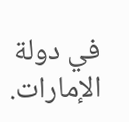في دولة الإمارات.